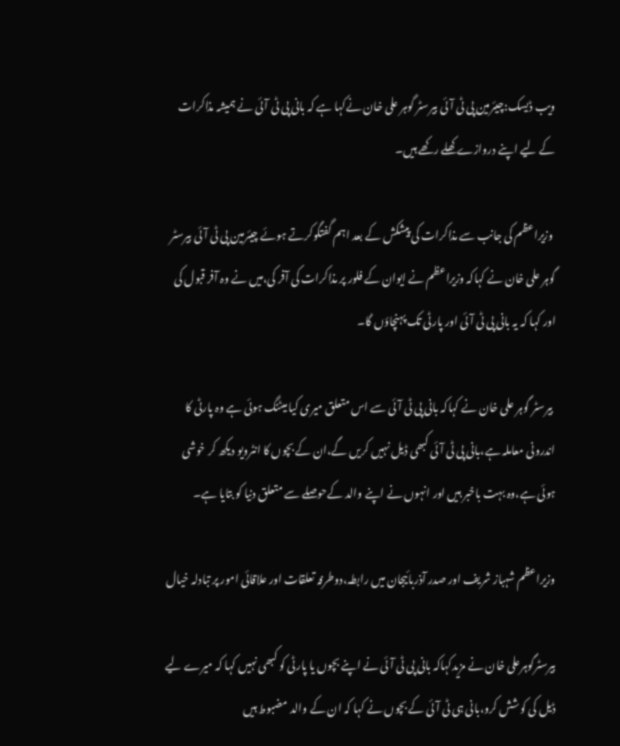ویب ڈیسک:چیئرمین پی ٹی آئی بیرسٹر گوہر علی خان نےکہا ہے کہ بانی پی ٹی آئی نے ہمیشہ مذاکرات کے لیے اپنے دروازے کھلے رکھے ہیں۔

 وزیراعظم کی جانب سے مذاکرات کی پیشکش کے بعد اہم گفتگوکرتے ہوئے چیئرمین پی ٹی آئی بیرسٹر گوہر علی خان نے کہاکہ وزیراعظم نے ایوان کے فلور پر مذاکرات کی آفر کی،میں نے وہ آفر قبول کی اور کہا کہ یہ بانی پی ٹی آئی اور پارٹی تک پہنچاؤں گا۔

 بیرسٹر گوہر علی خان نے کہاکہ بانی پی ٹی آئی سے اس متعلق میری کیا میٹنگ ہوئی ہے وہ پارٹی کا اندرونی معاملہ ہے،بانی پی ٹی آئی کبھی ڈیل نہیں کریں گے،ان کے بچوں کا انٹرویو دیکھ کر خوشی ہوئی ہے،وہ بہت باخبر ہیں اور انہوں نے اپنے والد کےحوصلے سے متعلق دنیا کو بتایا ہے۔

وزیراعظم شہباز شریف اور صدر آذربائیجان میں رابطہ،دوطرفہ تعلقات اور علاقائی امور پر تبادلہ خیال

بیرسٹرگوہرعلی خان نے مزیدکہاکہ بانی پی ٹی آئی نے اپنے بچوں یا پارٹی کو کبھی نہیں کہا کہ میرے لیے ڈیل کی کوشش کرو،بانی ہی ٹی آئی کے بچوں نے کہا کہ ان کے والد مضبوط ہیں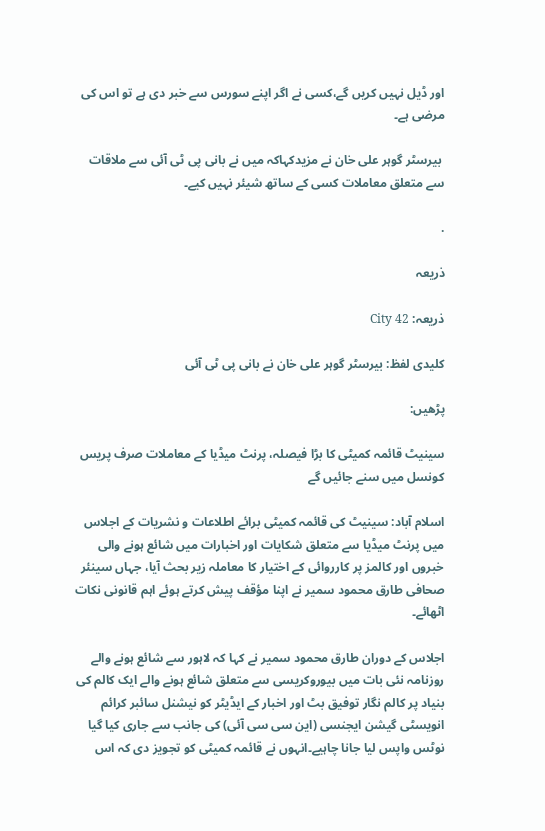اور ڈیل نہیں کریں گے،کسی نے اگر اپنے سورس سے خبر دی ہے تو اس کی مرضی ہے۔

 بیرسٹر گوہر علی خان نے مزیدکہاکہ میں نے بانی پی ٹی آئی سے ملاقات سے متعلق معاملات کسی کے ساتھ شیئر نہیں کیے۔

.

ذریعہ

ذریعہ: City 42

کلیدی لفظ: بیرسٹر گوہر علی خان نے بانی پی ٹی آئی

پڑھیں:

سینیٹ قائمہ کمیٹی کا بڑا فیصلہ، پرنٹ میڈیا کے معاملات صرف پریس کونسل میں سنے جائیں گے

اسلام آباد: سینیٹ کی قائمہ کمیٹی برائے اطلاعات و نشریات کے اجلاس میں پرنٹ میڈیا سے متعلق شکایات اور اخبارات میں شائع ہونے والی خبروں اور کالمز پر کارروائی کے اختیار کا معاملہ زیر بحث آیا، جہاں سینئر صحافی طارق محمود سمیر نے اپنا مؤقف پیش کرتے ہوئے اہم قانونی نکات اٹھائے۔

اجلاس کے دوران طارق محمود سمیر نے کہا کہ لاہور سے شائع ہونے والے روزنامہ نئی بات میں بیوروکریسی سے متعلق شائع ہونے والے ایک کالم کی بنیاد پر کالم نگار توفیق بٹ اور اخبار کے ایڈیٹر کو نیشنل سائبر کرائم انویسٹی گیشن ایجنسی (این سی سی آئی) کی جانب سے جاری کیا گیا نوٹس واپس لیا جانا چاہیے۔انہوں نے قائمہ کمیٹی کو تجویز دی کہ اس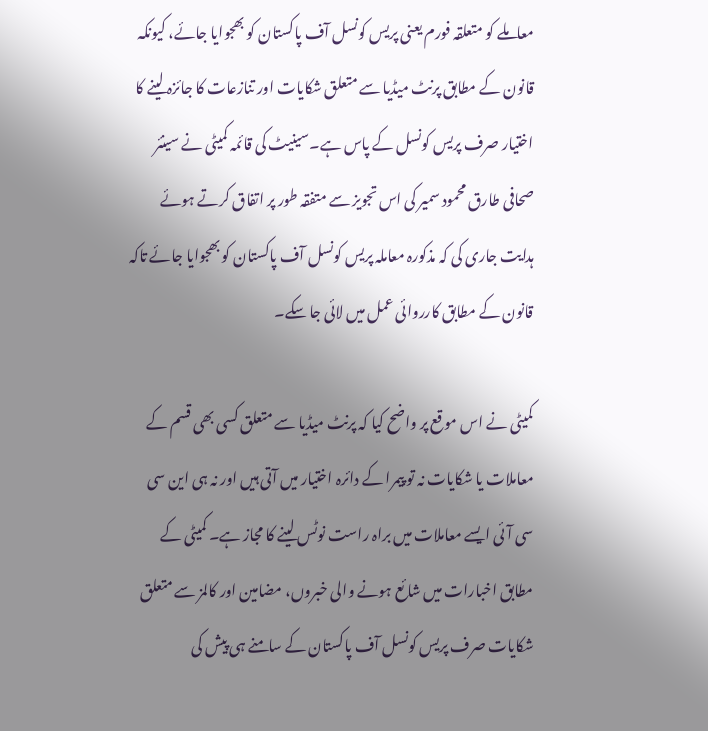معاملے کو متعلقہ فورم یعنی پریس کونسل آف پاکستان کو بھجوایا جائے، کیونکہ قانون کے مطابق پرنٹ میڈیا سے متعلق شکایات اور تنازعات کا جائزہ لینے کا اختیار صرف پریس کونسل کے پاس ہے۔سینیٹ کی قائمہ کمیٹی نے سینئر صحافی طارق محمود سمیر کی اس تجویز سے متفقہ طور پر اتفاق کرتے ہوئے ہدایت جاری کی کہ مذکورہ معاملہ پریس کونسل آف پاکستان کو بھجوایا جائے تاکہ قانون کے مطابق کارروائی عمل میں لائی جا سکے۔

کمیٹی نے اس موقع پر واضح کیا کہ پرنٹ میڈیا سے متعلق کسی بھی قسم کے معاملات یا شکایات نہ تو پیمرا کے دائرہ اختیار میں آتی ہیں اور نہ ہی این سی سی آئی ایسے معاملات میں براہ راست نوٹس لینے کا مجاز ہے۔ کمیٹی کے مطابق اخبارات میں شائع ہونے والی خبروں، مضامین اور کالمز سے متعلق شکایات صرف پریس کونسل آف پاکستان کے سامنے ہی پیش کی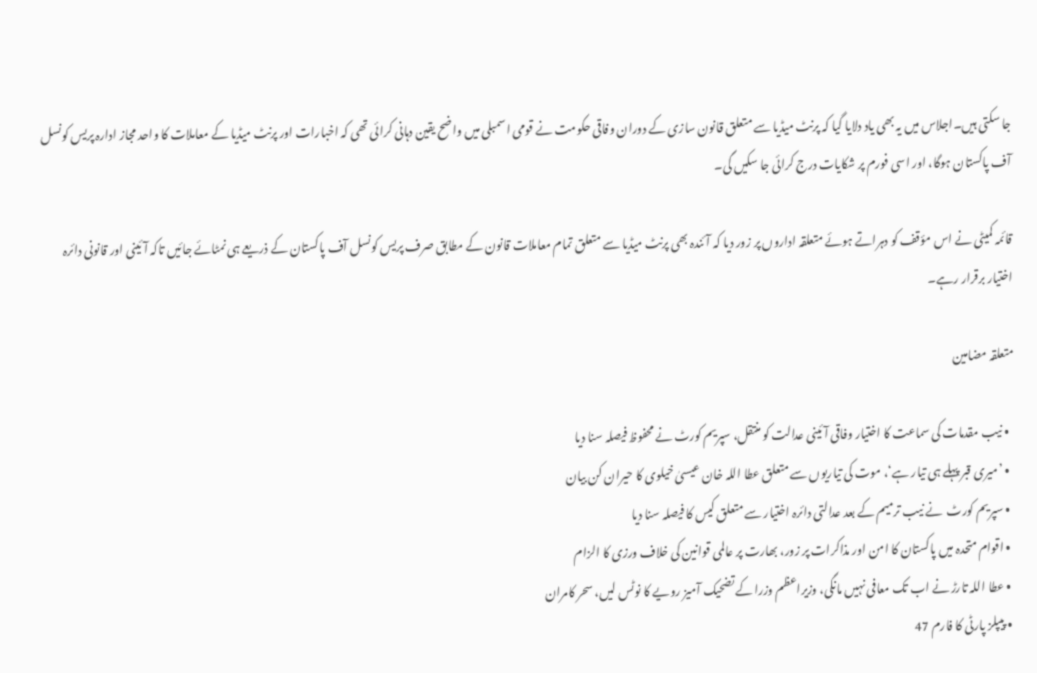جا سکتی ہیں۔اجلاس میں یہ بھی یاد دلایا گیا کہ پرنٹ میڈیا سے متعلق قانون سازی کے دوران وفاقی حکومت نے قومی اسمبلی میں واضح یقین دہانی کرائی تھی کہ اخبارات اور پرنٹ میڈیا کے معاملات کا واحد مجاز ادارہ پریس کونسل آف پاکستان ہوگا، اور اسی فورم پر شکایات درج کرائی جا سکیں گی۔

قائمہ کمیٹی نے اس مؤقف کو دہراتے ہوئے متعلقہ اداروں پر زور دیا کہ آئندہ بھی پرنٹ میڈیا سے متعلق تمام معاملات قانون کے مطابق صرف پریس کونسل آف پاکستان کے ذریعے ہی نمٹائے جائیں تاکہ آئینی اور قانونی دائرہ اختیار برقرار رہے۔

متعلقہ مضامین

  • نیب مقدمات کی سماعت کا اختیار وفاقی آئینی عدالت کو منتقل، سپریم کورٹ نے محفوظ فیصلہ سنا دیا
  • ’میری قبر پہلے ہی تیار ہے‘، موت کی تیاریوں سے متعلق عطا اللہ خان عیسیٰ خیلوی کا حیران کن بیان
  • سپریم کورٹ  نے نیب ترمیم کے بعد عدالتی دائرہ اختیار سے متعلق کیس کا فیصلہ سنا دیا
  • اقوام متحدہ میں پاکستان کا امن اور مذاکرات پر زور، بھارت پر عالمی قوانین کی خلاف ورزی کا الزام
  • عطا اللہ تارڑ نے اب تک معافی نہیں مانگی، وزیراعظم وزرا کے تضحیک آمیز رویے کا نوٹس لیں، سحر کامران
  • پیپلز پارٹی کا فارم 47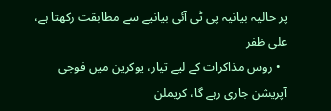پر حالیہ بیانیہ پی ٹی آئی بیانیے سے مطابقت رکھتا ہے، علی ظفر
  • روس مذاکرات کے لیے تیار، یوکرین میں فوجی آپریشن جاری رہے گا، کریملن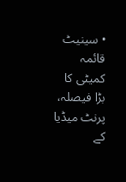• سینیٹ قائمہ کمیٹی کا بڑا فیصلہ، پرنٹ میڈیا کے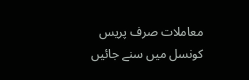معاملات صرف پریس کونسل میں سنے جائیں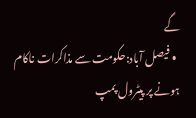گے
  • فیصل آباد:حکومت سے مذاکرات ناکام ہونے پر پیٹرول پمپ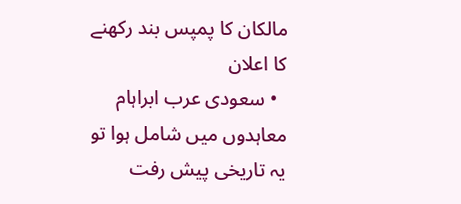مالکان کا پمپس بند رکھنے کا اعلان
  • سعودی عرب ابراہام معاہدوں میں شامل ہوا تو یہ تاریخی پیش رفت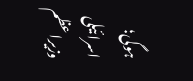ہوگی؛ اسرائیلی وزیراعظم